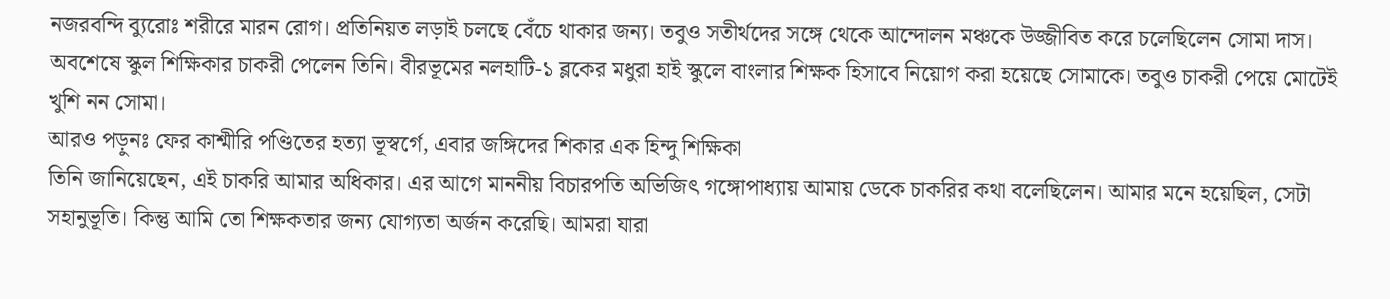নজরবন্দি ব্যুরোঃ শরীরে মারন রোগ। প্রতিনিয়ত লড়াই চলছে বেঁচে থাকার জন্য। তবুও সতীর্থদের সঙ্গে থেকে আন্দোলন মঞ্চকে উজ্জীবিত করে চলেছিলেন সোমা দাস। অবশেষে স্কুল শিক্ষিকার চাকরী পেলেন তিনি। বীরভূমের নলহাটি-১ ব্লকের মধুরা হাই স্কুলে বাংলার শিক্ষক হিসাবে নিয়োগ করা হয়েছে সোমাকে। তবুও চাকরী পেয়ে মোটেই খুশি নন সোমা।
আরও পড়ুনঃ ফের কাশ্মীরি পণ্ডিতের হত্যা ভূস্বর্গে, এবার জঙ্গিদের শিকার এক হিন্দু শিক্ষিকা
তিনি জানিয়েছেন, এই চাকরি আমার অধিকার। এর আগে মাননীয় বিচারপতি অভিজিৎ গঙ্গোপাধ্যায় আমায় ডেকে চাকরির কথা বলেছিলেন। আমার মনে হয়েছিল, সেটা সহানুভূতি। কিন্তু আমি তো শিক্ষকতার জন্য যোগ্যতা অর্জন করেছি। আমরা যারা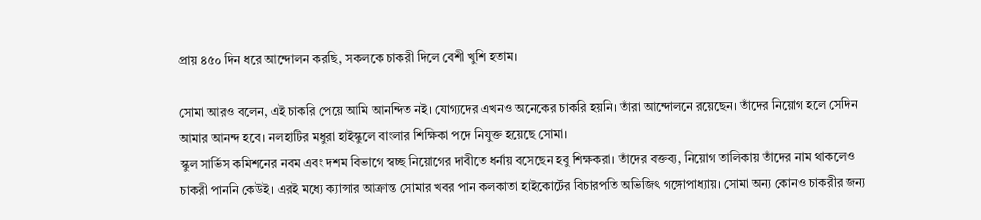প্রায় ৪৫০ দিন ধরে আন্দোলন করছি, সকলকে চাকরী দিলে বেশী খুশি হতাম।

সোমা আরও বলেন, এই চাকরি পেয়ে আমি আনন্দিত নই। যোগ্যদের এখনও অনেকের চাকরি হয়নি। তাঁরা আন্দোলনে রয়েছেন। তাঁদের নিয়োগ হলে সেদিন আমার আনন্দ হবে। নলহাটির মধুরা হাইস্কুলে বাংলার শিক্ষিকা পদে নিযুক্ত হয়েছে সোমা।
স্কুল সার্ভিস কমিশনের নবম এবং দশম বিভাগে স্বচ্ছ নিয়োগের দাবীতে ধর্নায় বসেছেন হবু শিক্ষকরা। তাঁদের বক্তব্য, নিয়োগ তালিকায় তাঁদের নাম থাকলেও চাকরী পাননি কেউই। এরই মধ্যে ক্যান্সার আক্রান্ত সোমার খবর পান কলকাতা হাইকোর্টের বিচারপতি অভিজিৎ গঙ্গোপাধ্যায়। সোমা অন্য কোনও চাকরীর জন্য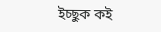ইচ্ছুক কই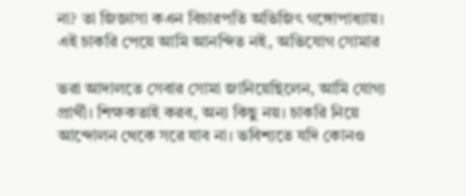না? তা জিজ্ঞাসা কএন বিচারপতি অভিজিৎ গঙ্গোপাধ্যায়।
এই চাকরি পেয়ে আমি আনন্দিত নই, অভিযোগ সোমার

ভরা আদালতে সেবার সোমা জানিয়েছিলেন, আমি যোগ্য প্রার্থী। শিক্ষকতাই করব, অন্য কিছু নয়। চাকরি নিয়ে আন্দোলন থেকে সরে যাব না। ভবিশ্যতে যদি কোনও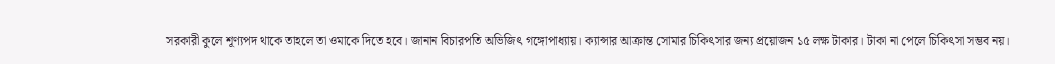সরকারী কুলে শূণ্যপদ থাকে তাহলে তা ওমাকে দিতে হবে। জানান বিচারপতি অভিজিৎ গঙ্গোপাধ্যায়। ক্যান্সার আক্রান্ত সোমার চিকিৎসার জন্য প্রয়োজন ১৫ লক্ষ টাকার। টাকা না পেলে চিকিৎসা সম্ভব নয়।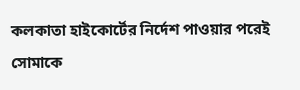কলকাতা হাইকোর্টের নির্দেশ পাওয়ার পরেই সোমাকে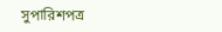সুপারিশপত্র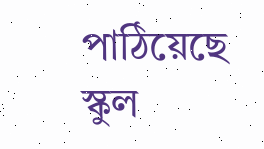পাঠিয়েছে স্কুল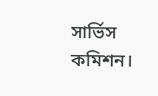সার্ভিস কমিশন।